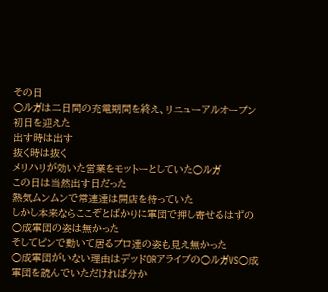その日
○ルガは二日間の充電期間を終え、リニューアルオープン初日を迎えた
出す時は出す
抜く時は抜く
メリハリが効いた営業をモットーとしていた○ルガ
この日は当然出す日だった
熱気ムンムンで常連達は開店を待っていた
しかし本来ならここぞとばかりに軍団で押し寄せるはずの○成軍団の姿は無かった
そしてピンで動いて居るプロ達の姿も見え無かった
○成軍団がいない理由はデッドORアライブの○ルガVS○成軍団を読んでいただければ分か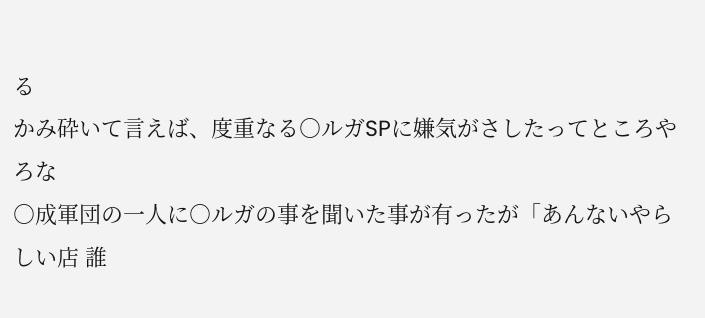る
かみ砕いて言えば、度重なる○ルガSPに嫌気がさしたってところやろな
○成軍団の一人に○ルガの事を聞いた事が有ったが「あんないやらしい店 誰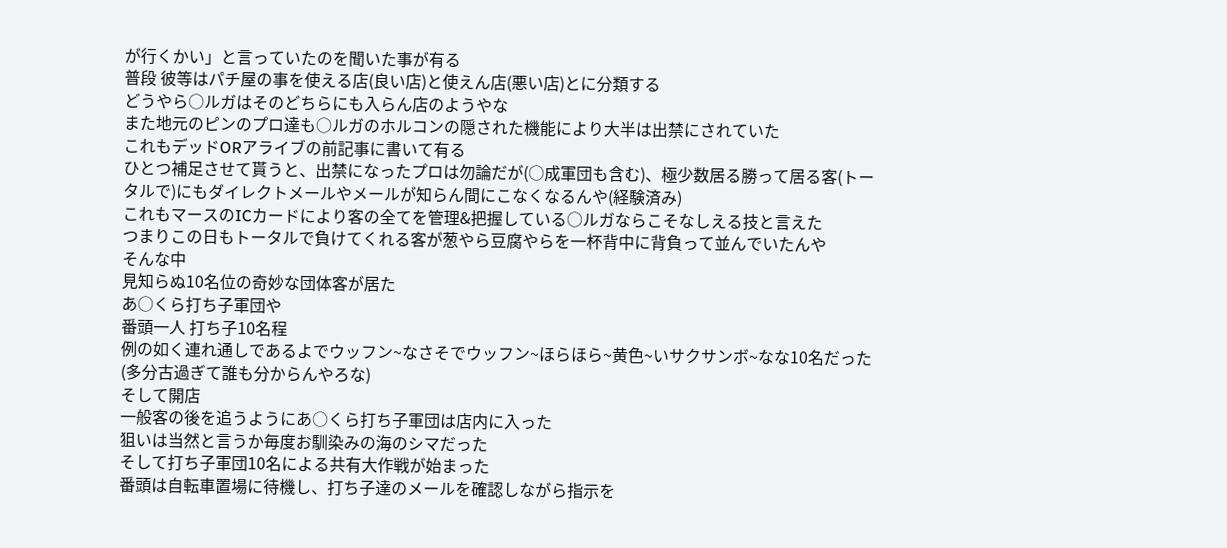が行くかい」と言っていたのを聞いた事が有る
普段 彼等はパチ屋の事を使える店(良い店)と使えん店(悪い店)とに分類する
どうやら○ルガはそのどちらにも入らん店のようやな
また地元のピンのプロ達も○ルガのホルコンの隠された機能により大半は出禁にされていた
これもデッドORアライブの前記事に書いて有る
ひとつ補足させて貰うと、出禁になったプロは勿論だが(○成軍団も含む)、極少数居る勝って居る客(トータルで)にもダイレクトメールやメールが知らん間にこなくなるんや(経験済み)
これもマースのICカードにより客の全てを管理&把握している○ルガならこそなしえる技と言えた
つまりこの日もトータルで負けてくれる客が葱やら豆腐やらを一杯背中に背負って並んでいたんや
そんな中
見知らぬ10名位の奇妙な団体客が居た
あ○くら打ち子軍団や
番頭一人 打ち子10名程
例の如く連れ通しであるよでウッフン~なさそでウッフン~ほらほら~黄色~いサクサンボ~なな10名だった(多分古過ぎて誰も分からんやろな)
そして開店
一般客の後を追うようにあ○くら打ち子軍団は店内に入った
狙いは当然と言うか毎度お馴染みの海のシマだった
そして打ち子軍団10名による共有大作戦が始まった
番頭は自転車置場に待機し、打ち子達のメールを確認しながら指示を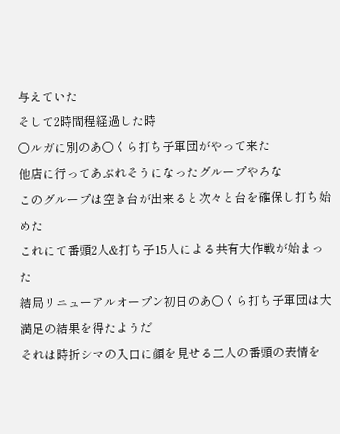与えていた
そして2時間程経過した時
○ルガに別のあ○くら打ち子軍団がやって来た
他店に行ってあぶれそうになったグループやろな
このグループは空き台が出来ると次々と台を確保し打ち始めた
これにて番頭2人&打ち子15人による共有大作戦が始まった
結局リニューアルオープン初日のあ○くら打ち子軍団は大満足の結果を得たようだ
それは時折シマの入口に顔を見せる二人の番頭の表情を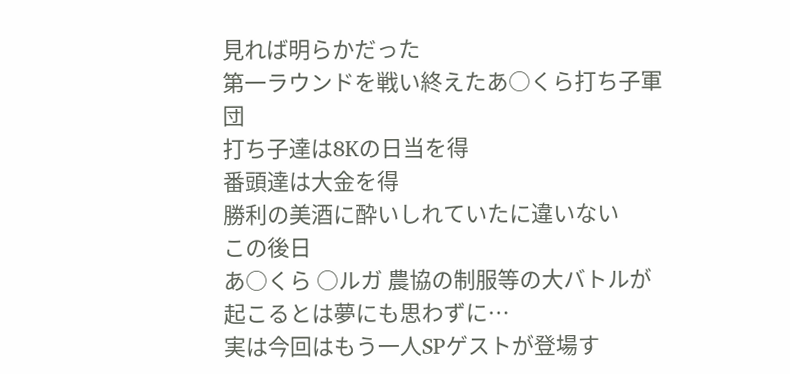見れば明らかだった
第一ラウンドを戦い終えたあ○くら打ち子軍団
打ち子達は8Kの日当を得
番頭達は大金を得
勝利の美酒に酔いしれていたに違いない
この後日
あ○くら ○ルガ 農協の制服等の大バトルが起こるとは夢にも思わずに…
実は今回はもう一人SPゲストが登場す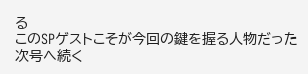る
このSPゲストこそが今回の鍵を握る人物だった
次号へ続く